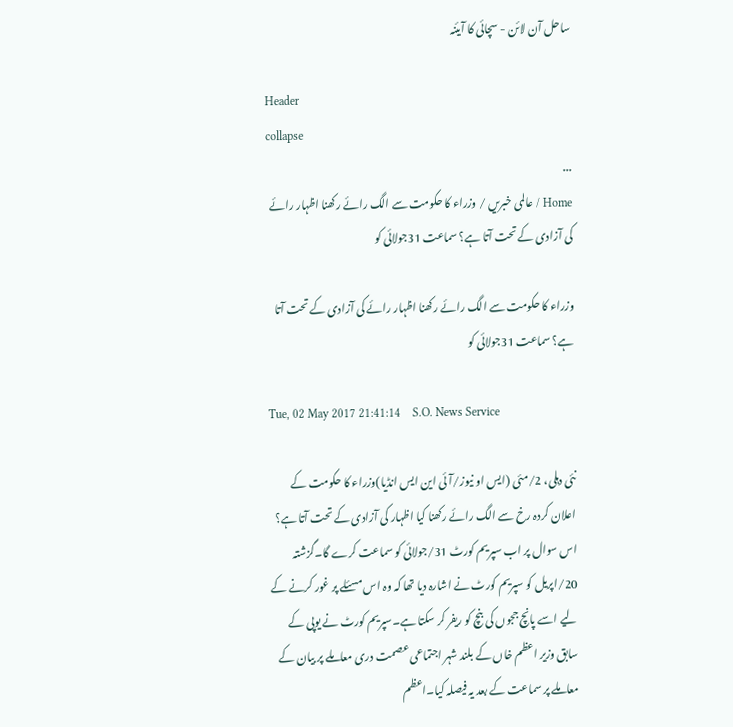ساحل آن لائن - سچائی کا آیئنہ

Header
collapse
...
Home / عالمی خبریں / وزراء کا حکومت سے الگ رائے رکھنا اظہار رائے کی آزادی کے تحت آتا ہے؟ سماعت 31جولائی کو

وزراء کا حکومت سے الگ رائے رکھنا اظہار رائے کی آزادی کے تحت آتا ہے؟ سماعت 31جولائی کو

Tue, 02 May 2017 21:41:14    S.O. News Service

نئی دہلی، 2/مئی (ایس او نیوز/آئی این ایس انڈیا)وزراء کا حکومت کے اعلان کردہ رخ سے الگ رائے رکھنا کیا اظہار کی آزادی کے تحت آتا ہے؟ اس سوال پر اب سپریم کورٹ 31/جولائی کو سماعت کرے گا۔گزشتہ 20/اپریل کو سپریم کورٹ نے اشارہ دیا تھا کہ وہ اس مسئلے پر غور کرنے کے لیے اسے پانچ ججوں کی بنچ کو ریفر کر سکتا ہے۔سپریم کورٹ نے یوپی کے سابق وزیر اعظم خاں کے بلند شہر اجتماعی عصمت دری معاملے پر بیان کے معاملے پر سماعت کے بعد یہ فیصلہ کیا۔اعظم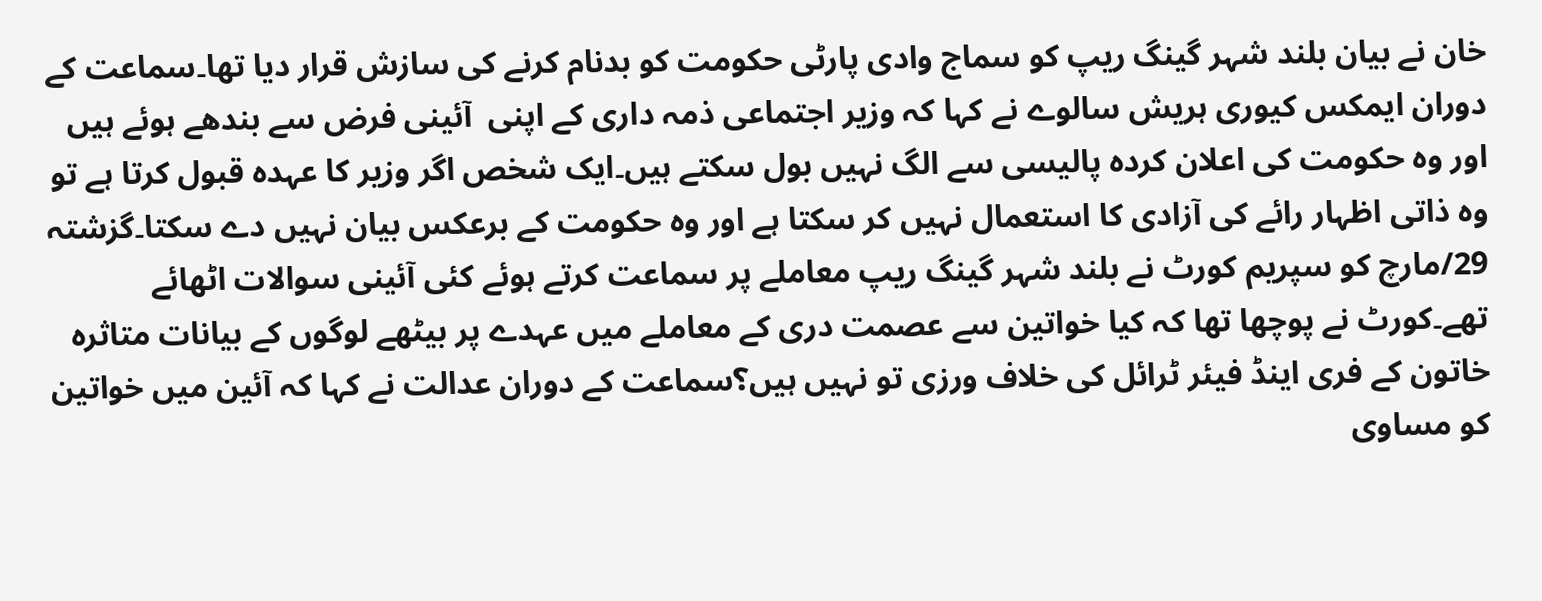خان نے بیان بلند شہر گینگ ریپ کو سماج وادی پارٹی حکومت کو بدنام کرنے کی سازش قرار دیا تھا۔سماعت کے دوران ایمکس کیوری ہریش سالوے نے کہا کہ وزیر اجتماعی ذمہ داری کے اپنی  آئینی فرض سے بندھے ہوئے ہیں اور وہ حکومت کی اعلان کردہ پالیسی سے الگ نہیں بول سکتے ہیں۔ایک شخص اگر وزیر کا عہدہ قبول کرتا ہے تو وہ ذاتی اظہار رائے کی آزادی کا استعمال نہیں کر سکتا ہے اور وہ حکومت کے برعکس بیان نہیں دے سکتا۔گزشتہ 29/مارچ کو سپریم کورٹ نے بلند شہر گینگ ریپ معاملے پر سماعت کرتے ہوئے کئی آئینی سوالات اٹھائے تھے۔کورٹ نے پوچھا تھا کہ کیا خواتین سے عصمت دری کے معاملے میں عہدے پر بیٹھے لوگوں کے بیانات متاثرہ خاتون کے فری اینڈ فیئر ٹرائل کی خلاف ورزی تو نہیں ہیں؟سماعت کے دوران عدالت نے کہا کہ آئین میں خواتین کو مساوی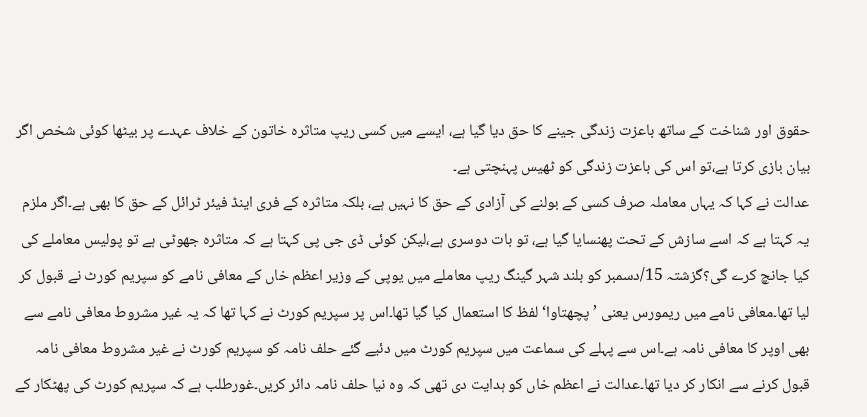حقوق اور شناخت کے ساتھ باعزت زندگی جینے کا حق دیا گیا ہے، ایسے میں کسی ریپ متاثرہ خاتون کے خلاف عہدے پر بیٹھا کوئی شخص اگر بیان بازی کرتا ہے،تو اس کی باعزت زندگی کو ٹھیس پہنچتی ہے۔
عدالت نے کہا کہ یہاں معاملہ صرف کسی کے بولنے کی آزادی کے حق کا نہیں ہے، بلکہ متاثرہ کے فری اینڈ فیئر ٹرائل کے حق کا بھی ہے۔اگر ملزم یہ کہتا ہے کہ اسے سازش کے تحت پھنسایا گیا ہے، تو بات دوسری ہے،لیکن کوئی ڈی جی پی کہتا ہے کہ متاثرہ جھوٹی ہے تو پولیس معاملے کی کیا جانچ کرے گی؟گزشتہ 15/دسمبر کو بلند شہر گینگ ریپ معاملے میں یوپی کے وزیر اعظم خاں کے معافی نامے کو سپریم کورٹ نے قبول کر لیا تھا۔معافی نامے میں ریمورس یعنی ’پچھتاوا‘ لفظ کا استعمال کیا گیا تھا۔اس پر سپریم کورٹ نے کہا تھا کہ یہ غیر مشروط معافی نامے سے بھی اوپر کا معافی نامہ ہے۔اس سے پہلے کی سماعت میں سپریم کورٹ میں دئیے گئے حلف نامہ کو سپریم کورٹ نے غیر مشروط معافی نامہ قبول کرنے سے انکار کر دیا تھا۔عدالت نے اعظم خاں کو ہدایت دی تھی کہ وہ نیا حلف نامہ دائر کریں۔غورطلب ہے کہ سپریم کورٹ کی پھٹکار کے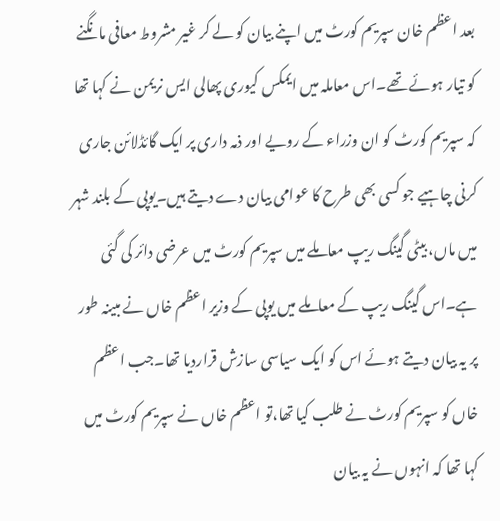بعد اعظم خان سپریم کورٹ میں اپنے بیان کو لے کر غیر مشروط معافی مانگنے کو تیار ہوئے تھے۔اس معاملہ میں ایمکس کیوری پھالی ایس نریمن نے کہا تھا کہ سپریم کورٹ کو ان وزراء کے رویے اور ذمہ داری پر ایک گائڈلائن جاری کرنی چاہیے جو کسی بھی طرح کا عوامی بیان دے دیتے ہیں۔یوپی کے بلند شہر میں ماں، بیٹی گینگ ریپ معاملے میں سپریم کورٹ میں عرضی دائر کی گئی ہے۔اس گینگ ریپ کے معاملے میں یوپی کے وزیر اعظم خاں نے مبینہ طور پر یہ بیان دیتے ہوئے اس کو ایک سیاسی سازش قراردیا تھا۔جب اعظم خاں کو سپریم کورٹ نے طلب کیا تھا،تو اعظم خاں نے سپریم کورٹ میں کہا تھا کہ انہوں نے یہ بیان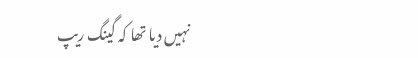نہیں دیا تھا کہ گینگ ریپ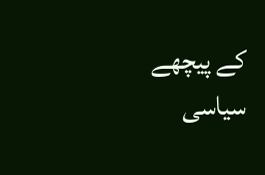کے پیچھے سیاسی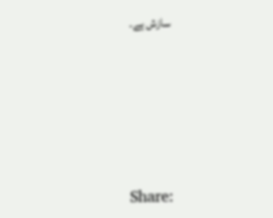سازش ہے۔





Share: